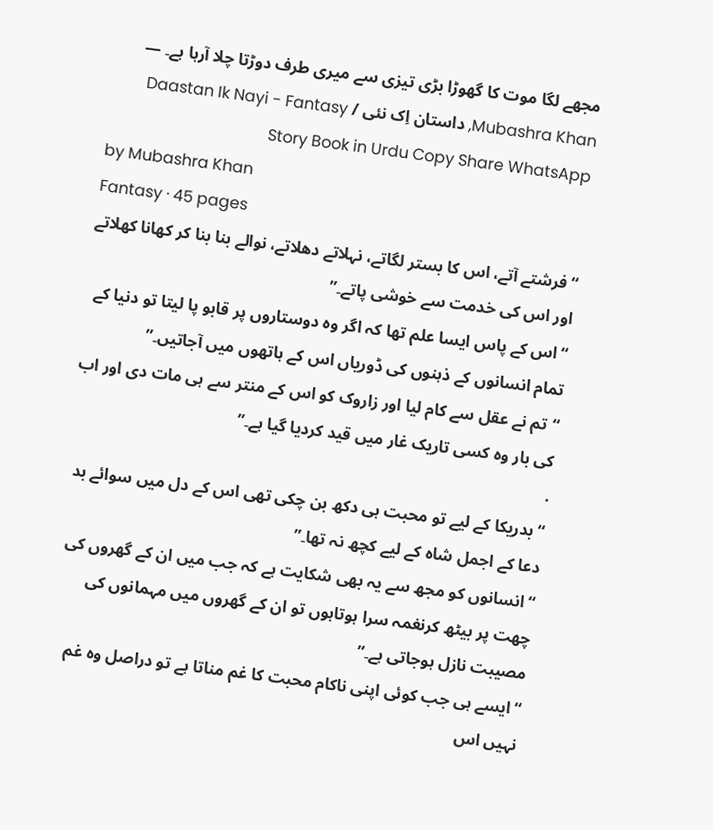مجھے لگا موت کا گھوڑا بڑی تیزی سے میری طرف دوڑتا چلا آرہا ہے۔ — Mubashra Khan, داستان اِک نئی / Daastan Ik Nayi - Fantasy Story Book in Urdu Copy Share WhatsApp
by Mubashra Khan
Fantasy · 45 pages
“فرشتے آتے، اس کا بستر لگاتے، نہلاتے دھلاتے، نوالے بنا بنا کر کھانا کھلاتے اور اس کی خدمت سے خوشی پاتے۔”
“اس کے پاس ایسا علم تھا کہ اگر وہ دوستاروں پر قابو پا لیتا تو دنیا کے تمام انسانوں کے ذہنوں کی ڈوریاں اس کے ہاتھوں میں آجاتیں۔”
“تم نے عقل سے کام لیا اور زاروک کو اس کے منتر سے ہی مات دی اور اب کی بار وہ کسی تاریک غار میں قید کردیا گیا ہے۔”
.
“بدریکا کے لیے تو محبت ہی دکھ بن چکی تھی اس کے دل میں سوائے بد دعا کے اجمل شاہ کے لیے کچھ نہ تھا۔”
“انسانوں کو مجھ سے یہ بھی شکایت ہے کہ جب میں ان کے گھروں کی چھت پر بیٹھ کرنغمہ سرا ہوتاہوں تو ان کے گھروں میں مہمانوں کی مصیبت نازل ہوجاتی ہے۔”
“ایسے ہی جب کوئی اپنی ناکام محبت کا غم مناتا ہے تو دراصل وہ غم نہیں اس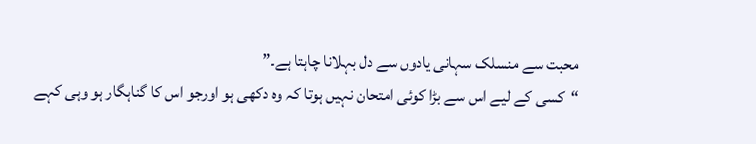محبت سے منسلک سہانی یادوں سے دل بہلانا چاہتا ہے۔”
“کسی کے لیے اس سے بڑا کوئی امتحان نہیں ہوتا کہ وہ دکھی ہو اورجو اس کا گناہگار ہو وہی کہے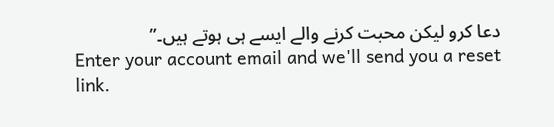دعا کرو لیکن محبت کرنے والے ایسے ہی ہوتے ہیں۔”
Enter your account email and we'll send you a reset link.